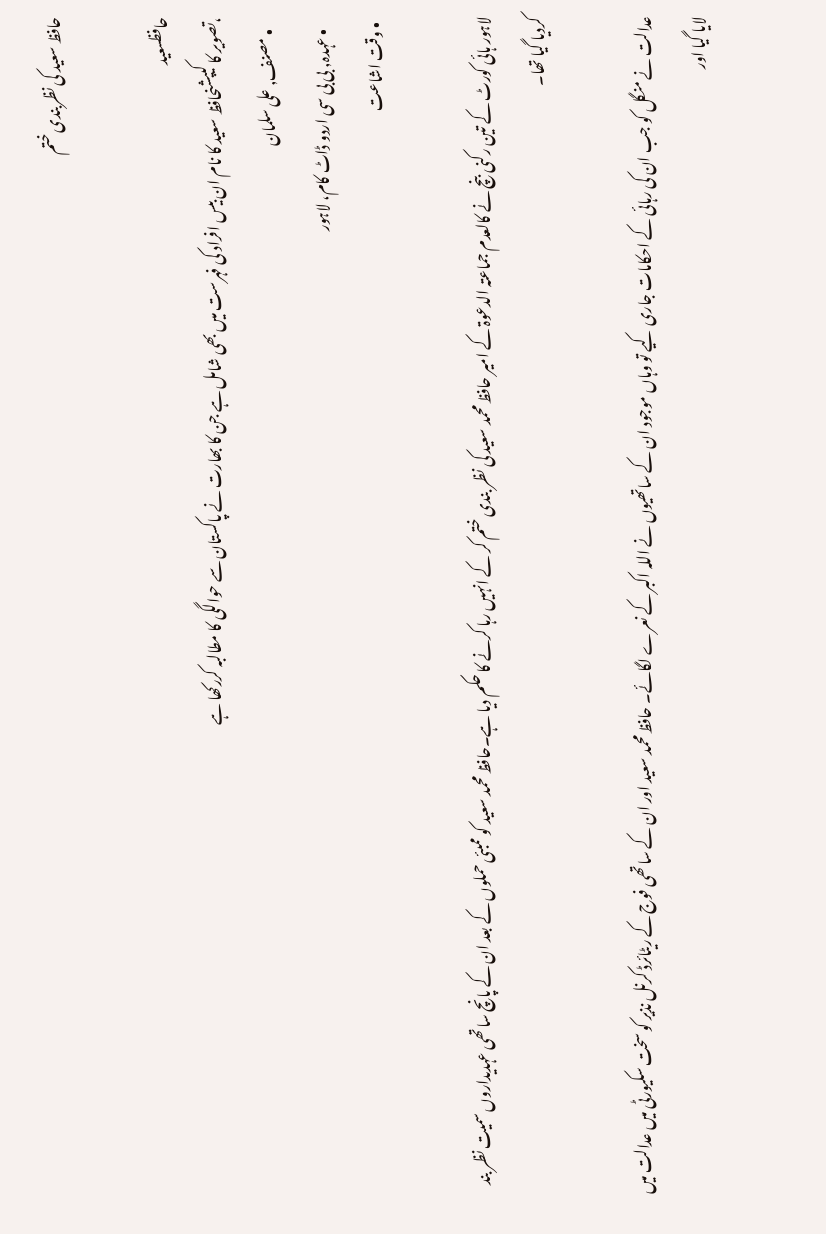حافظ سعید کی نظربندی ختم

حافظسعید
،تصویر کا کیپشنحافظ سعید کا نام ان بیس افراد کی فہرست میں بھی شامل ہے جن کا بھارت نے پاکستان سے حوالگی کا مطالبہ کررکھا ہے
    • مصنف, علی سلمان
    • عہدہ, بی بی سی اردو ڈاٹ کام، لاہور
  • وقت اشاعت

لاہور ہائی کورٹ کے تین رکنی بنچ نے کالعدم جماعتہ الدعوۃ کے امیر حافظ محمد سعید کی نظر بندی ختم کر کے انہیں رہا کرنے کا حکم دیا ہے۔حافظ محمد سعید کو ممبئی حملوں کے بعد ان کے پانچ ساتھی عہدیداروں سمیت نظر بند کردیا گیا تھا۔

عدالت نے منگل کو جب ان کی رہائی کے احکامات جاری کیے تو وہاں موجود ان کے ساتھیوں نے اللہ اکبر کے نعرے لگائے۔ حافظ محمد سعید اور ان کے ساتھی فوج کے ریٹائرڈ کرنل نذیر کو سخت سکیورٹی میں عدالت میں لایا گیا اور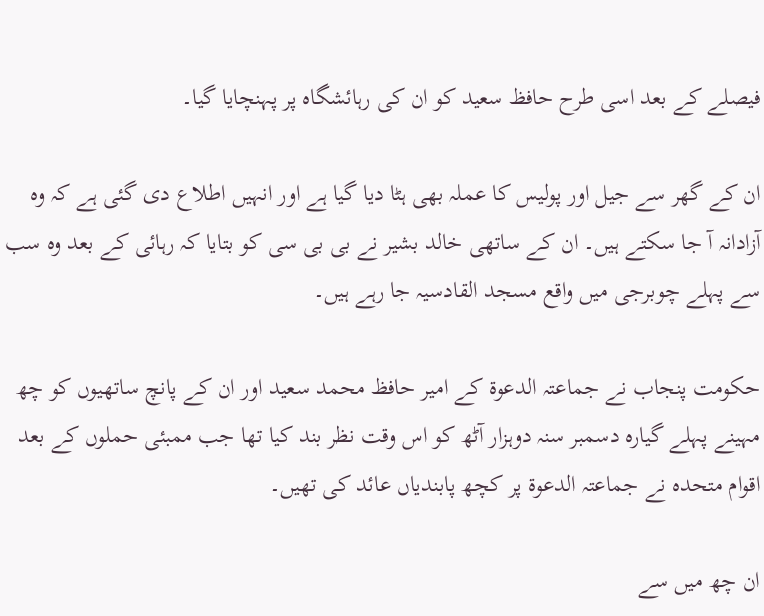فیصلے کے بعد اسی طرح حافظ سعید کو ان کی رہائشگاہ پر پہنچایا گیا۔

ان کے گھر سے جیل اور پولیس کا عملہ بھی ہٹا دیا گیا ہے اور انہیں اطلاع دی گئی ہے کہ وہ آزادانہ آ جا سکتے ہیں۔ ان کے ساتھی خالد بشیر نے بی بی سی کو بتایا کہ رہائی کے بعد وہ سب سے پہلے چوبرجی میں واقع مسجد القادسیہ جا رہے ہیں۔

حکومت پنجاب نے جماعتہ الدعوۃ کے امیر حافظ محمد سعید اور ان کے پانچ ساتھیوں کو چھ مہینے پہلے گیارہ دسمبر سنہ دوہزار آٹھ کو اس وقت نظر بند کیا تھا جب ممبئی حملوں کے بعد اقوام متحدہ نے جماعتہ الدعوۃ پر کچھ پابندیاں عائد کی تھیں۔

ان چھ میں سے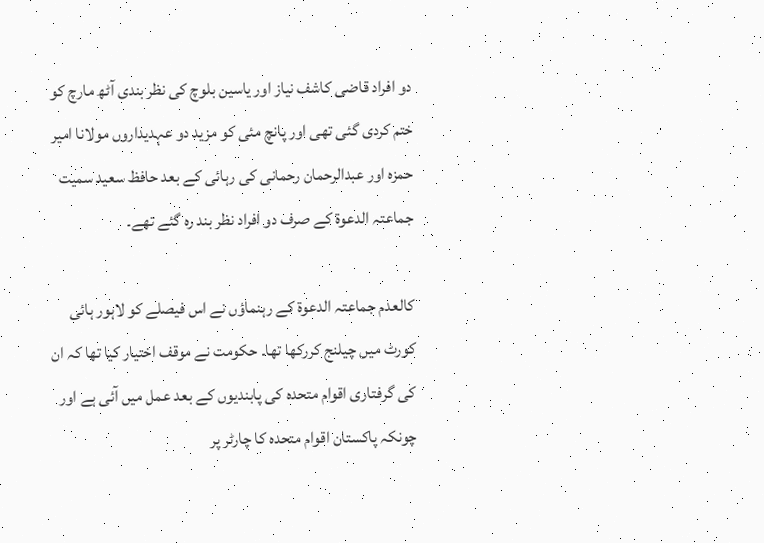دو افراد قاضی کاشف نیاز اور یاسین بلوچ کی نظر بندی آٹھ مارچ کو ختم کردی گئی تھی اور پانچ مئی کو مزید دو عہدیداروں مولانا امیر حمزہ اور عبدالرحمان رحمانی کی رہائی کے بعد حافظ سعید سمیت جماعتہ الدعوۃ کے صرف دو افراد نظر بند رہ گئے تھے۔

کالعدم جماعتہ الدعوۃ کے رہنماؤں نے اس فیصلے کو لاہور ہائی کورٹ میں چیلنج کررکھا تھا۔ حکومت نے موقف اختیار کیا تھا کہ ان کی گرفتاری اقوام متحدہ کی پابندیوں کے بعد عمل میں آئی ہے اور چونکہ پاکستان اقوام متحدہ کا چارٹر پر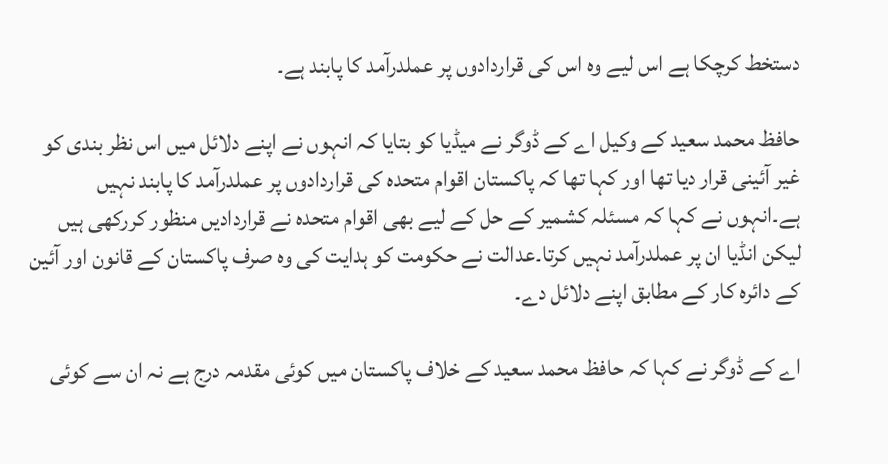دستخط کرچکا ہے اس لیے وہ اس کی قراردادوں پر عملدرآمد کا پابند ہے۔

حافظ محمد سعید کے وکیل اے کے ڈوگر نے میڈیا کو بتایا کہ انہوں نے اپنے دلائل میں اس نظر بندی کو غیر آئینی قرار دیا تھا اور کہا تھا کہ پاکستان اقوام متحدہ کی قراردادوں پر عملدرآمد کا پابند نہیں ہے۔انہوں نے کہا کہ مسئلہ کشمیر کے حل کے لیے بھی اقوام متحدہ نے قراردادیں منظور کررکھی ہیں لیکن انڈیا ان پر عملدرآمد نہیں کرتا۔عدالت نے حکومت کو ہدایت کی وہ صرف پاکستان کے قانون اور آئین کے دائرہ کار کے مطابق اپنے دلائل دے۔

اے کے ڈوگر نے کہا کہ حافظ محمد سعید کے خلاف پاکستان میں کوئی مقدمہ درج ہے نہ ان سے کوئی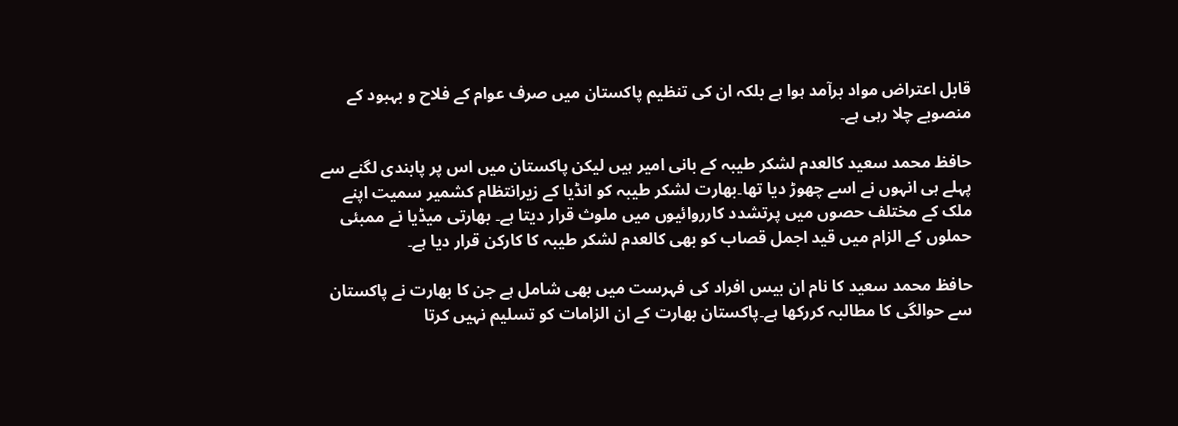قابل اعتراض مواد برآمد ہوا ہے بلکہ ان کی تنظیم پاکستان میں صرف عوام کے فلاح و بہبود کے منصوبے چلا رہی ہے۔

حافظ محمد سعید کالعدم لشکر طیبہ کے بانی امیر ہیں لیکن پاکستان میں اس پر پابندی لگنے سے پہلے ہی انہوں نے اسے چھوڑ دیا تھا۔بھارت لشکر طیبہ کو انڈیا کے زیرانتظام کشمیر سمیت اپنے ملک کے مختلف حصوں میں پرتشدد کارروائیوں میں ملوث قرار دیتا ہے۔ بھارتی میڈیا نے ممبئی حملوں کے الزام میں قید اجمل قصاب کو بھی کالعدم لشکر طیبہ کا کارکن قرار دیا ہے۔

حافظ محمد سعید کا نام ان بیس افراد کی فہرست میں بھی شامل ہے جن کا بھارت نے پاکستان سے حوالگی کا مطالبہ کررکھا ہے۔پاکستان بھارت کے ان الزامات کو تسلیم نہیں کرتا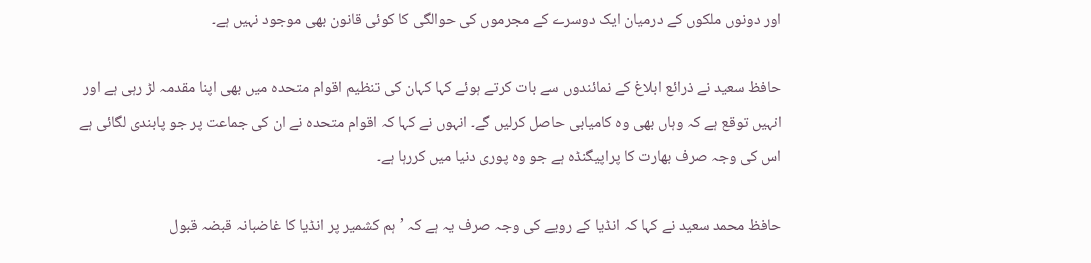اور دونوں ملکوں کے درمیان ایک دوسرے کے مجرموں کی حوالگی کا کوئی قانون بھی موجود نہیں ہے۔

حافظ سعید نے ذرائع ابلاغ کے نمائندوں سے بات کرتے ہوئے کہا کہان کی تنظیم اقوام متحدہ میں بھی اپنا مقدمہ لڑ رہی ہے اور انہیں توقع ہے کہ وہاں بھی وہ کامیابی حاصل کرلیں گے۔ انہوں نے کہا کہ اقوام متحدہ نے ان کی جماعت پر جو پابندی لگائی ہے اس کی وجہ صرف بھارت کا پراپیگنڈہ ہے جو وہ پوری دنیا میں کررہا ہے۔

حافظ محمد سعید نے کہا کہ انڈیا کے رویے کی وجہ صرف یہ ہے کہ ’ہم کشمیر پر انڈیا کا غاضبانہ قبضہ قبول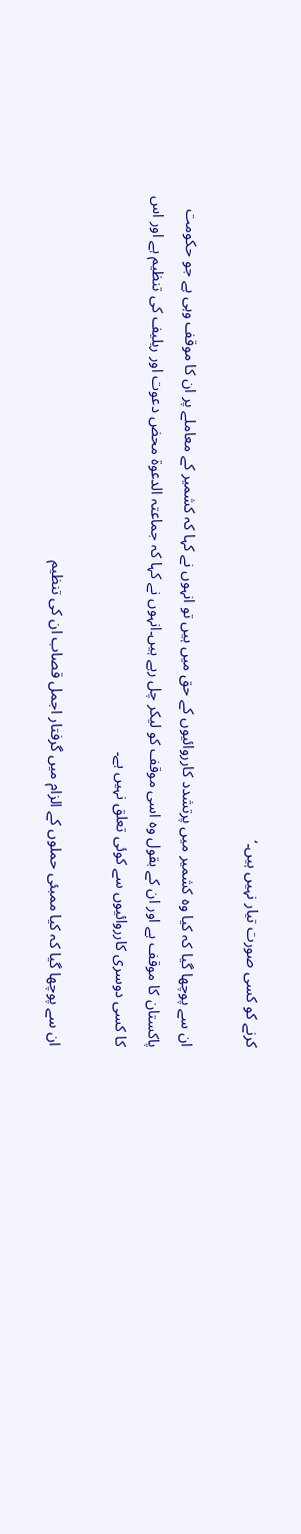کرنے کو کسی صورت تیار نہیں ہیں۔‘

ان سے پوچھا گیا کہ کیا وہ کشمیر میں پرتشدد کارروائیوں کے حق میں ہیں تو انہوں نے کہا کہ کشمیر کے معاملے پر ان کا موقف وہی ہے جو حکومت پاکستان کا موقف ہے اور ان کے بقول وہ اسی موقف کو لیکر چل رہے ہیں۔انہوں نے کہا کہ جماعتہ الدعوۃ محض دعوت اور ریلیف کی تنظیم ہے اور اس کا کسی دوسری کارروائیوں سے کوئی تعلق نہیں ہے۔

ان سے پوچھا گیا کہ کیا ممبئی حملوں کے الزام میں گرفتار اجمل قصاب ان کی تنظیم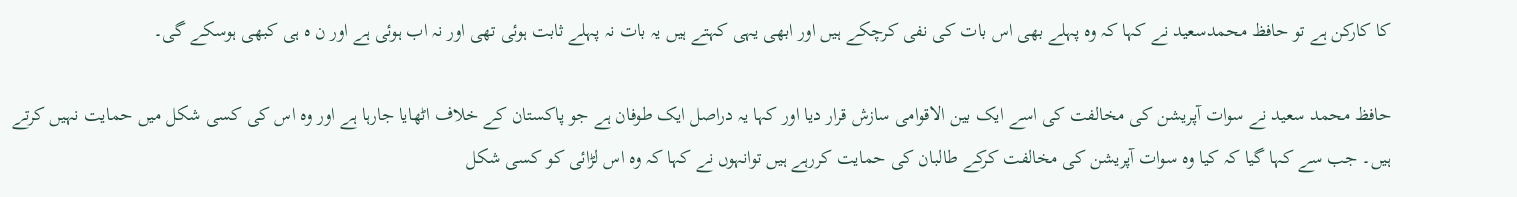کا کارکن ہے تو حافظ محمدسعید نے کہا کہ وہ پہلے بھی اس بات کی نفی کرچکے ہیں اور ابھی یہی کہتے ہیں یہ بات نہ پہلے ثابت ہوئی تھی اور نہ اب ہوئی ہے اور ن ہ ہی کبھی ہوسکے گی۔

حافظ محمد سعید نے سوات آپریشن کی مخالفت کی اسے ایک بین الاقوامی سازش قرار دیا اور کہا یہ دراصل ایک طوفان ہے جو پاکستان کے خلاف اٹھایا جارہا ہے اور وہ اس کی کسی شکل میں حمایت نہیں کرتے ہیں۔ جب سے کہا گیا کہ کیا وہ سوات آپریشن کی مخالفت کرکے طالبان کی حمایت کررہے ہیں توانہوں نے کہا کہ وہ اس لڑائی کو کسی شکل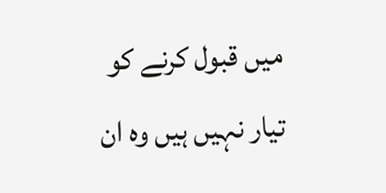میں قبول کرنے کو تیار نہیں ہیں وہ ان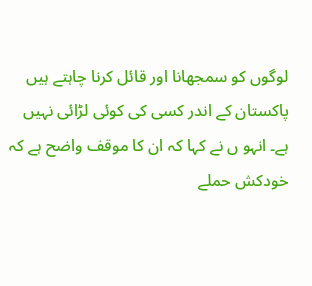لوگوں کو سمجھانا اور قائل کرنا چاہتے ہیں پاکستان کے اندر کسی کی کوئی لڑائی نہیں ہے۔ انہو ں نے کہا کہ ان کا موقف واضح ہے کہ خودکش حملے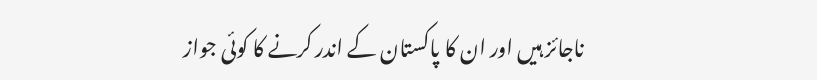ناجائز ہیں اور ان کا پاکستان کے اندر کرنے کا کوئی جواز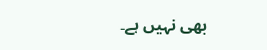بھی نہیں ہے۔